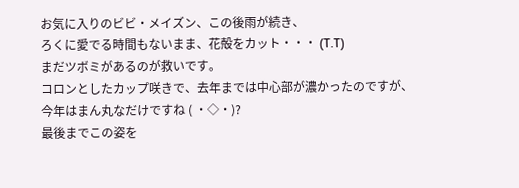お気に入りのビビ・メイズン、この後雨が続き、
ろくに愛でる時間もないまま、花殻をカット・・・ (T.T)
まだツボミがあるのが救いです。
コロンとしたカップ咲きで、去年までは中心部が濃かったのですが、
今年はまん丸なだけですね ( ・◇・)?
最後までこの姿を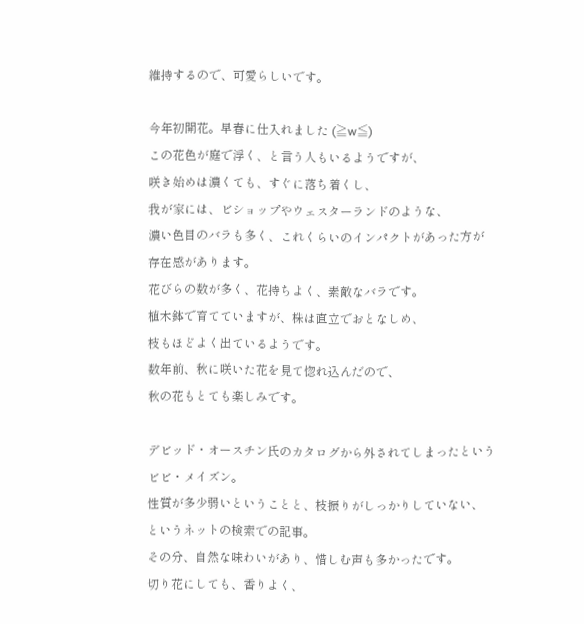維持するので、可愛らしいです。

今年初開花。早春に仕入れました (≧w≦)
この花色が庭で浮く、と言う人もいるようですが、
咲き始めは濃くても、すぐに落ち着くし、
我が家には、ビショップやウェスターランドのような、
濃い色目のバラも多く、これくらいのインパクトがあった方が
存在感があります。
花びらの数が多く、花持ちよく、素敵なバラです。
植木鉢で育てていますが、株は直立でおとなしめ、
枝もほどよく出ているようです。
数年前、秋に咲いた花を見て惚れ込んだので、
秋の花もとても楽しみです。

デビッド・オースチン氏のカタログから外されてしまったという
ビビ・メイズン。
性質が多少弱いということと、枝振りがしっかりしていない、
というネットの検索での記事。
その分、自然な味わいがあり、惜しむ声も多かったです。
切り花にしても、香りよく、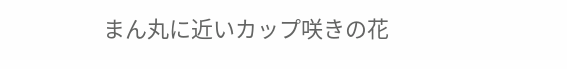まん丸に近いカップ咲きの花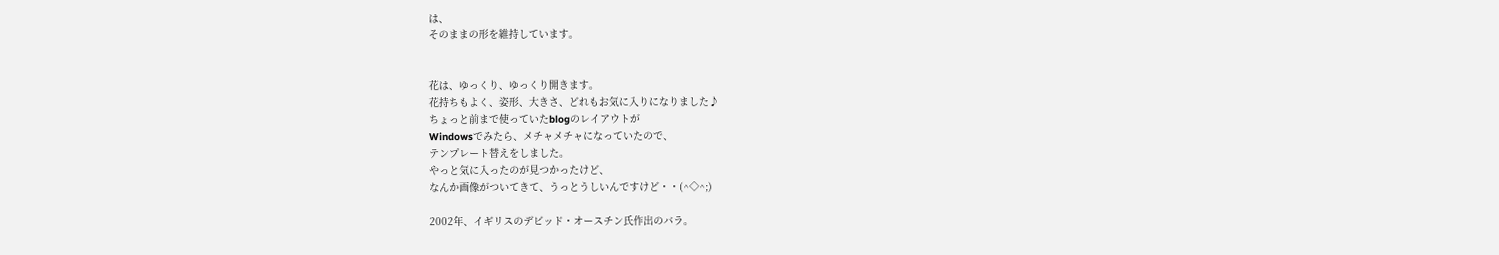は、
そのままの形を維持しています。


花は、ゆっくり、ゆっくり開きます。
花持ちもよく、姿形、大きさ、どれもお気に入りになりました♪
ちょっと前まで使っていたblogのレイアウトが
Windowsでみたら、メチャメチャになっていたので、
テンプレート替えをしました。
やっと気に入ったのが見つかったけど、
なんか画像がついてきて、うっとうしいんですけど・・(^◇^;)

2002年、イギリスのデビッド・オースチン氏作出のバラ。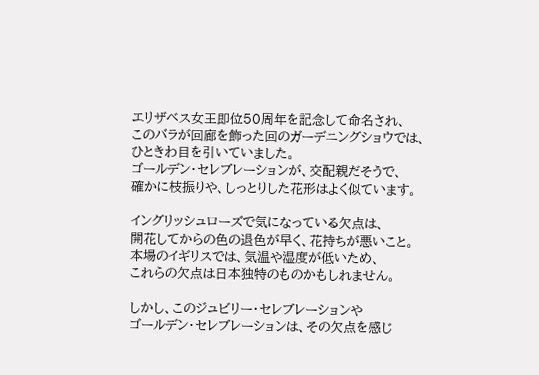エリザベス女王即位50周年を記念して命名され、
このバラが回廊を飾った回のガーデニングショウでは、
ひときわ目を引いていました。
ゴールデン・セレブレーションが、交配親だそうで、
確かに枝振りや、しっとりした花形はよく似ています。

イングリッシュローズで気になっている欠点は、
開花してからの色の退色が早く、花持ちが悪いこと。
本場のイギリスでは、気温や湿度が低いため、
これらの欠点は日本独特のものかもしれません。

しかし、このジュビリー・セレブレーションや
ゴールデン・セレブレーションは、その欠点を感じ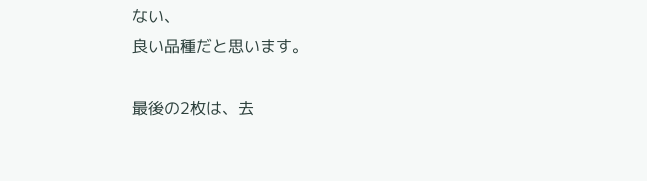ない、
良い品種だと思います。

最後の2枚は、去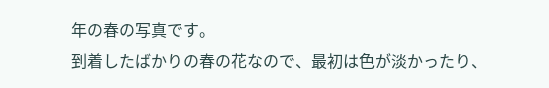年の春の写真です。
到着したばかりの春の花なので、最初は色が淡かったり、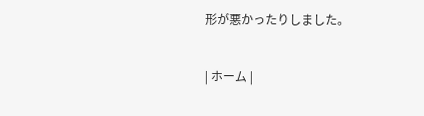形が悪かったりしました。

| ホーム |